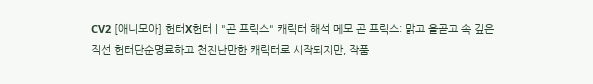CV2 [애니모아] 헌터X헌터 | "곤 프릭스" 캐릭터 해석 메모 곤 프릭스: 맑고 올곧고 속 깊은 직선 헌터단순명료하고 천진난만한 캐릭터로 시작되지만, 작품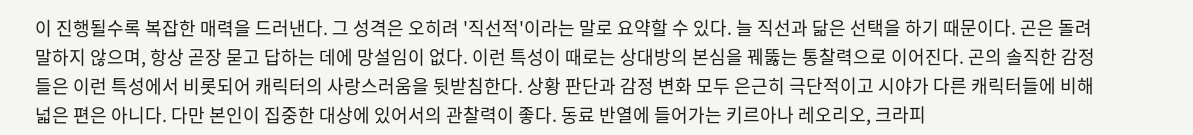이 진행될수록 복잡한 매력을 드러낸다. 그 성격은 오히려 '직선적'이라는 말로 요약할 수 있다. 늘 직선과 닮은 선택을 하기 때문이다. 곤은 돌려 말하지 않으며, 항상 곧장 묻고 답하는 데에 망설임이 없다. 이런 특성이 때로는 상대방의 본심을 꿰뚫는 통찰력으로 이어진다. 곤의 솔직한 감정들은 이런 특성에서 비롯되어 캐릭터의 사랑스러움을 뒷받침한다. 상황 판단과 감정 변화 모두 은근히 극단적이고 시야가 다른 캐릭터들에 비해 넓은 편은 아니다. 다만 본인이 집중한 대상에 있어서의 관찰력이 좋다. 동료 반열에 들어가는 키르아나 레오리오, 크라피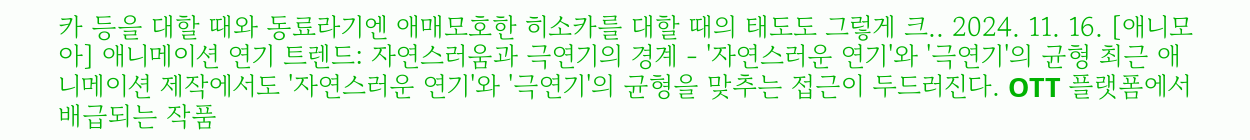카 등을 대할 때와 동료라기엔 애매모호한 히소카를 대할 때의 태도도 그렇게 크.. 2024. 11. 16. [애니모아] 애니메이션 연기 트렌드: 자연스러움과 극연기의 경계 - '자연스러운 연기'와 '극연기'의 균형 최근 애니메이션 제작에서도 '자연스러운 연기'와 '극연기'의 균형을 맞추는 접근이 두드러진다. OTT 플랫폼에서 배급되는 작품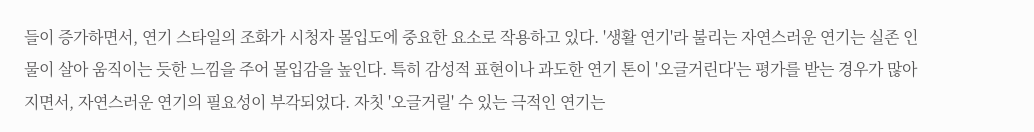들이 증가하면서, 연기 스타일의 조화가 시청자 몰입도에 중요한 요소로 작용하고 있다. '생활 연기'라 불리는 자연스러운 연기는 실존 인물이 살아 움직이는 듯한 느낌을 주어 몰입감을 높인다. 특히 감성적 표현이나 과도한 연기 톤이 '오글거린다'는 평가를 받는 경우가 많아지면서, 자연스러운 연기의 필요성이 부각되었다. 자칫 '오글거릴' 수 있는 극적인 연기는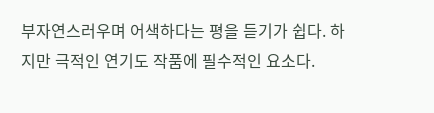부자연스러우며 어색하다는 평을 듣기가 쉽다. 하지만 극적인 연기도 작품에 필수적인 요소다.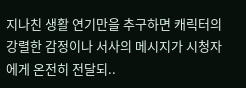지나친 생활 연기만을 추구하면 캐릭터의 강렬한 감정이나 서사의 메시지가 시청자에게 온전히 전달되..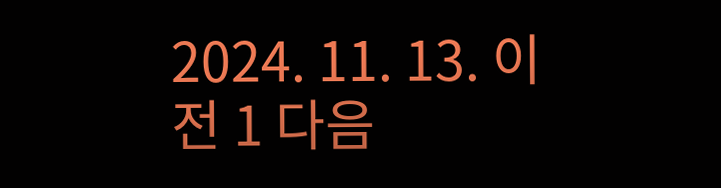2024. 11. 13. 이전 1 다음